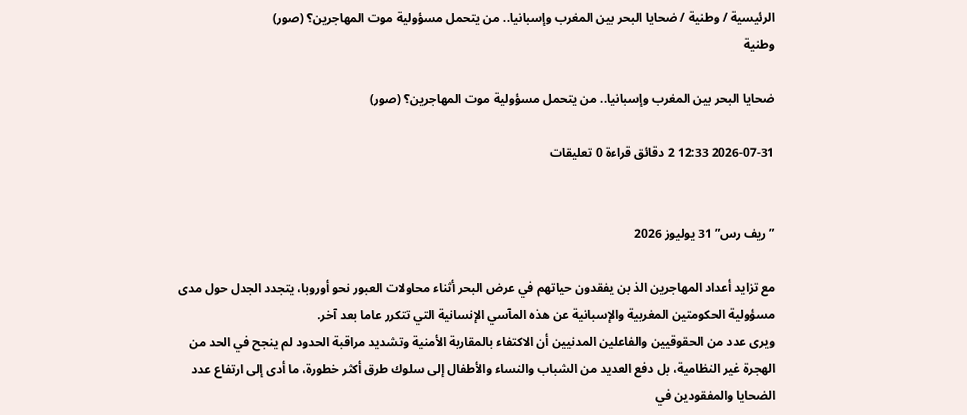الرئيسية / وطنية / ضحايا البحر بين المغرب وإسبانيا.. من يتحمل مسؤولية موت المهاجرين؟ (صور)
وطنية

ضحايا البحر بين المغرب وإسبانيا.. من يتحمل مسؤولية موت المهاجرين؟ (صور)

2026-07-31 12:33 2 دقائق قراءة 0 تعليقات


” ريف رس” 31 يوليوز 2026

مع تزايد أعداد المهاجرين الذ بن يفقدون حياتهم في عرض البحر أثناء محاولات العبور نحو أوروبا، يتجدد الجدل حول مدى مسؤولية الحكومتين المغربية والإسبانية عن هذه المآسي الإنسانية التي تتكرر عاما بعد آخر.
ويرى عدد من الحقوقيين والفاعلين المدنيين أن الاكتفاء بالمقاربة الأمنية وتشديد مراقبة الحدود لم ينجح في الحد من الهجرة غير النظامية، بل دفع العديد من الشباب والنساء والأطفال إلى سلوك طرق أكثر خطورة، ما أدى إلى ارتفاع عدد الضحايا والمفقودين في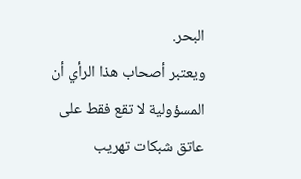البحر.
ويعتبر أصحاب هذا الرأي أن المسؤولية لا تقع فقط على عاتق شبكات تهريب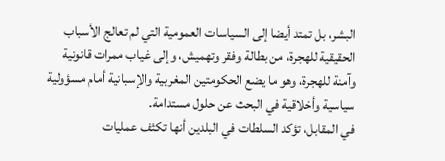البشر، بل تمتد أيضا إلى السياسات العمومية التي لم تعالج الأسباب الحقيقية للهجرة، من بطالة وفقر وتهميش، وإلى غياب ممرات قانونية وآمنة للهجرة، وهو ما يضع الحكومتين المغربية والإسبانية أمام مسؤولية سياسية وأخلاقية في البحث عن حلول مستدامة.
في المقابل، تؤكد السلطات في البلدين أنها تكثف عمليات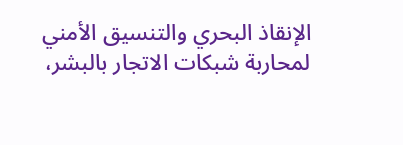الإنقاذ البحري والتنسيق الأمني لمحاربة شبكات الاتجار بالبشر،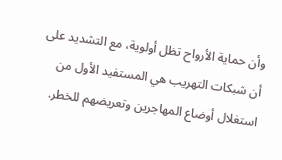وأن حماية الأرواح تظل أولوية، مع التشديد على أن شبكات التهريب هي المستفيد الأول من استغلال أوضاع المهاجرين وتعريضهم للخطر.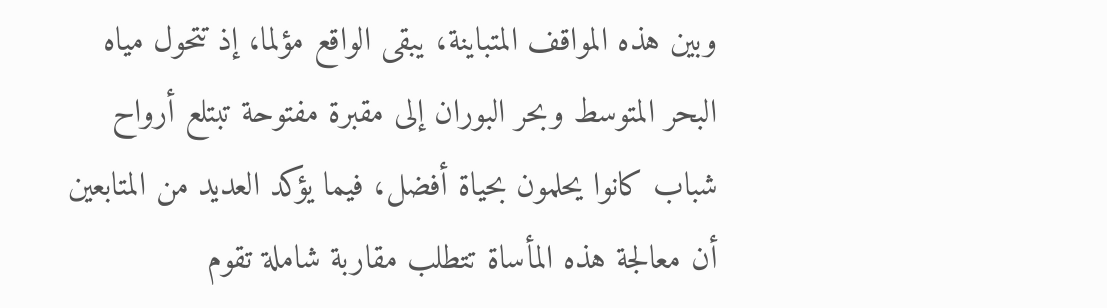وبين هذه المواقف المتباينة، يبقى الواقع مؤلما، إذ تتحول مياه البحر المتوسط وبحر البوران إلى مقبرة مفتوحة تبتلع أرواح شباب كانوا يحلمون بحياة أفضل، فيما يؤكد العديد من المتابعين أن معالجة هذه المأساة تتطلب مقاربة شاملة تقوم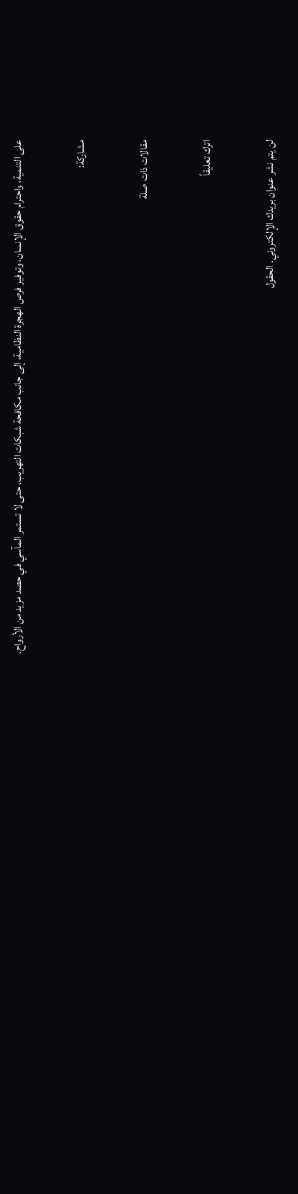على التنمية، واحترام حقوق الإنسان، وتوفير فرص الهجرة النظامية، إلى جانب مكافحة شبكات التهريب، حتى لا تستمر المآسي في حصد مزيد من الأرواح.

مشاركة:

مقالات ذات صلة

اترك تعليقاً

لن يتم نشر عنوان بريدك الإلكتروني. الحقول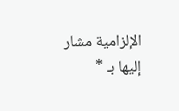الإلزامية مشار إليها بـ *